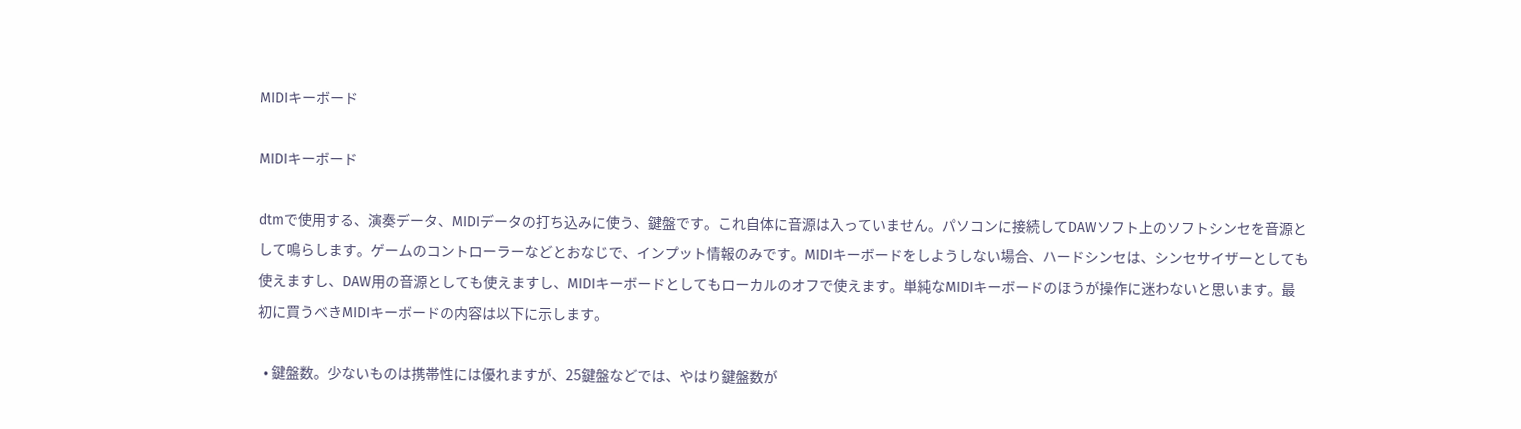MIDIキーボード

MIDIキーボード

dtmで使用する、演奏データ、MIDIデータの打ち込みに使う、鍵盤です。これ自体に音源は入っていません。パソコンに接続してDAWソフト上のソフトシンセを音源として鳴らします。ゲームのコントローラーなどとおなじで、インプット情報のみです。MIDIキーボードをしようしない場合、ハードシンセは、シンセサイザーとしても使えますし、DAW用の音源としても使えますし、MIDIキーボードとしてもローカルのオフで使えます。単純なMIDIキーボードのほうが操作に迷わないと思います。最初に買うべきMIDIキーボードの内容は以下に示します。

  • 鍵盤数。少ないものは携帯性には優れますが、25鍵盤などでは、やはり鍵盤数が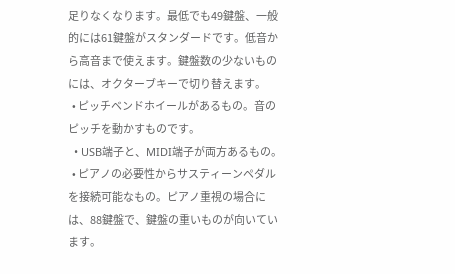足りなくなります。最低でも49鍵盤、一般的には61鍵盤がスタンダードです。低音から高音まで使えます。鍵盤数の少ないものには、オクターブキーで切り替えます。
  • ピッチベンドホイールがあるもの。音のピッチを動かすものです。
  • USB端子と、MIDI端子が両方あるもの。
  • ピアノの必要性からサスティーンペダルを接続可能なもの。ピアノ重視の場合には、88鍵盤で、鍵盤の重いものが向いています。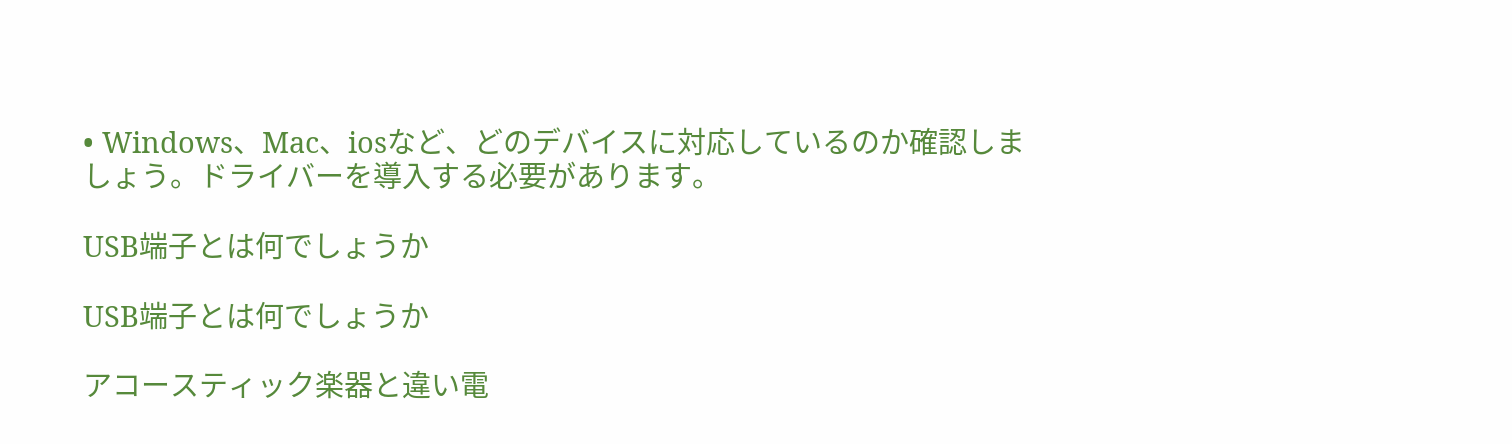• Windows、Mac、iosなど、どのデバイスに対応しているのか確認しましょう。ドライバーを導入する必要があります。

USB端子とは何でしょうか

USB端子とは何でしょうか

アコースティック楽器と違い電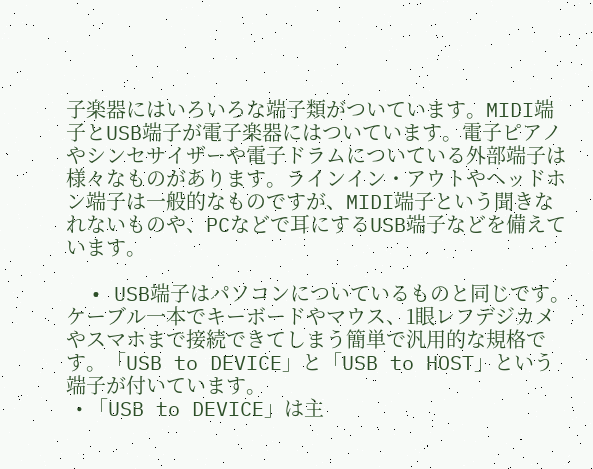子楽器にはいろいろな端子類がついています。MIDI端子とUSB端子が電子楽器にはついています。電子ピアノやシンセサイザーや電子ドラムについている外部端子は様々なものがあります。ラインイン・アウトやヘッドホン端子は一般的なものですが、MIDI端子という聞きなれないものや、PCなどで耳にするUSB端子などを備えています。

  • USB端子はパソコンについているものと同じです。ケーブル一本でキーボードやマウス、1眼レフデジカメやスマホまで接続できてしまう簡単で汎用的な規格です。「USB to DEVICE」と「USB to HOST」という端子が付いています。
  • 「USB to DEVICE」は主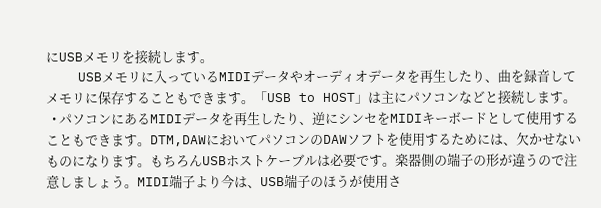にUSBメモリを接続します。
    USBメモリに入っているMIDIデータやオーディオデータを再生したり、曲を録音してメモリに保存することもできます。「USB to HOST」は主にパソコンなどと接続します。
  • パソコンにあるMIDIデータを再生したり、逆にシンセをMIDIキーボードとして使用することもできます。DTM,DAWにおいてパソコンのDAWソフトを使用するためには、欠かせないものになります。もちろんUSBホストケーブルは必要です。楽器側の端子の形が違うので注意しましょう。MIDI端子より今は、USB端子のほうが使用さ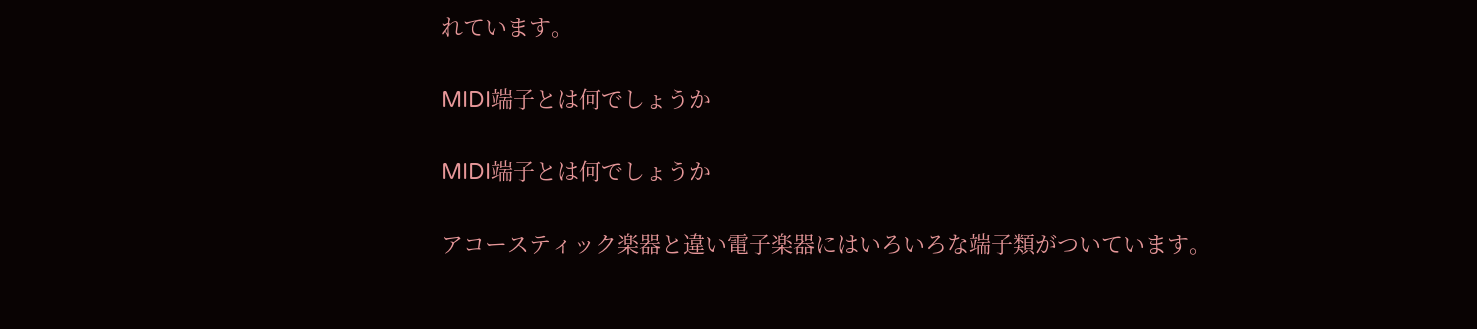れています。

MIDI端子とは何でしょうか

MIDI端子とは何でしょうか

アコースティック楽器と違い電子楽器にはいろいろな端子類がついています。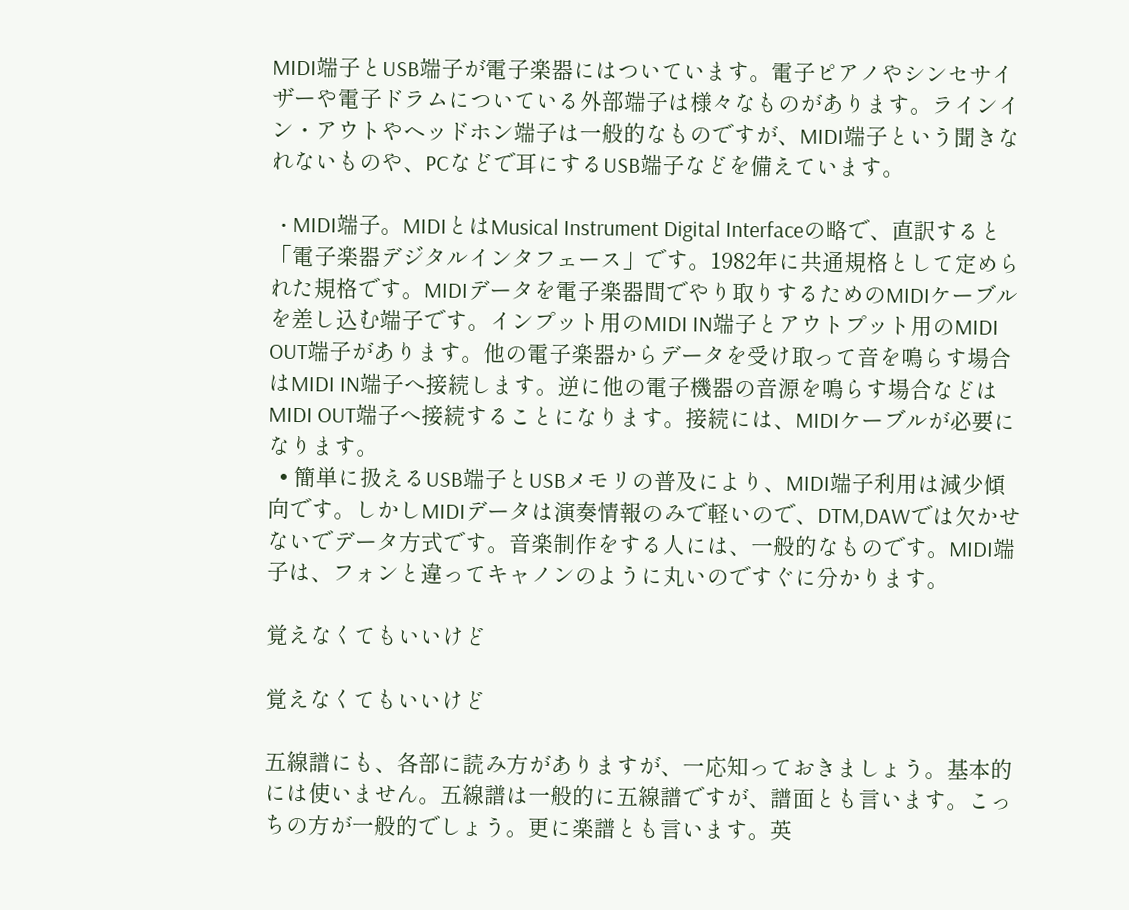MIDI端子とUSB端子が電子楽器にはついています。電子ピアノやシンセサイザーや電子ドラムについている外部端子は様々なものがあります。ラインイン・アウトやヘッドホン端子は一般的なものですが、MIDI端子という聞きなれないものや、PCなどで耳にするUSB端子などを備えています。

  • MIDI端子。MIDIとはMusical Instrument Digital Interfaceの略で、直訳すると「電子楽器デジタルインタフェース」です。1982年に共通規格として定められた規格です。MIDIデータを電子楽器間でやり取りするためのMIDIケーブルを差し込む端子です。インプット用のMIDI IN端子とアウトプット用のMIDI OUT端子があります。他の電子楽器からデータを受け取って音を鳴らす場合はMIDI IN端子へ接続します。逆に他の電子機器の音源を鳴らす場合などはMIDI OUT端子へ接続することになります。接続には、MIDIケーブルが必要になります。
  • 簡単に扱えるUSB端子とUSBメモリの普及により、MIDI端子利用は減少傾向です。しかしMIDIデータは演奏情報のみで軽いので、DTM,DAWでは欠かせないでデータ方式です。音楽制作をする人には、一般的なものです。MIDI端子は、フォンと違ってキャノンのように丸いのですぐに分かります。

覚えなくてもいいけど

覚えなくてもいいけど

五線譜にも、各部に読み方がありますが、一応知っておきましょう。基本的には使いません。五線譜は一般的に五線譜ですが、譜面とも言います。こっちの方が一般的でしょう。更に楽譜とも言います。英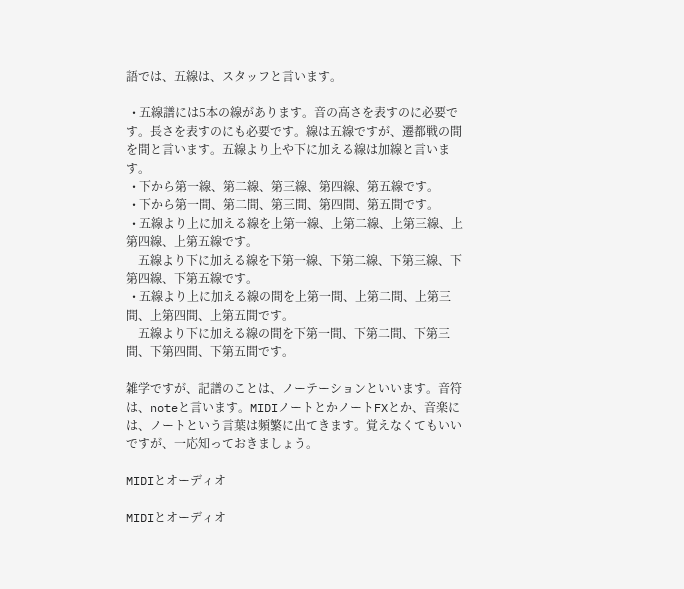語では、五線は、スタッフと言います。

  • 五線譜には5本の線があります。音の高さを表すのに必要です。長さを表すのにも必要です。線は五線ですが、遷都戦の間を間と言います。五線より上や下に加える線は加線と言います。
  • 下から第一線、第二線、第三線、第四線、第五線です。
  • 下から第一間、第二間、第三間、第四間、第五間です。
  • 五線より上に加える線を上第一線、上第二線、上第三線、上第四線、上第五線です。
    五線より下に加える線を下第一線、下第二線、下第三線、下第四線、下第五線です。
  • 五線より上に加える線の間を上第一間、上第二間、上第三間、上第四間、上第五間です。
    五線より下に加える線の間を下第一間、下第二間、下第三間、下第四間、下第五間です。

雑学ですが、記譜のことは、ノーテーションといいます。音符は、noteと言います。MIDIノートとかノートFXとか、音楽には、ノートという言葉は頻繁に出てきます。覚えなくてもいいですが、一応知っておきましょう。

MIDIとオーディオ

MIDIとオーディオ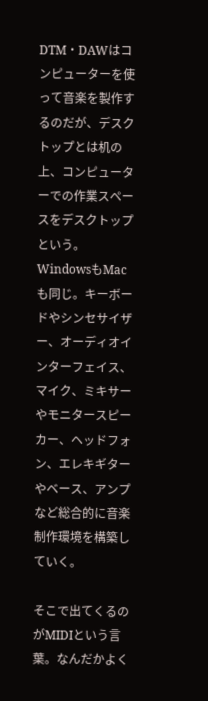DTM・DAWはコンピューターを使って音楽を製作するのだが、デスクトップとは机の上、コンピューターでの作業スペースをデスクトップという。WindowsもMacも同じ。キーボードやシンセサイザー、オーディオインターフェイス、マイク、ミキサーやモニタースピーカー、ヘッドフォン、エレキギターやベース、アンプなど総合的に音楽制作環境を構築していく。

そこで出てくるのがMIDIという言葉。なんだかよく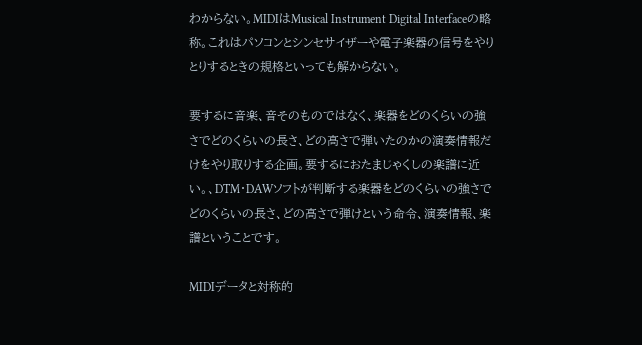わからない。MIDIはMusical Instrument Digital Interfaceの略称。これはパソコンとシンセサイザーや電子楽器の信号をやりとりするときの規格といっても解からない。

要するに音楽、音そのものではなく、楽器をどのくらいの強さでどのくらいの長さ、どの高さで弾いたのかの演奏情報だけをやり取りする企画。要するにおたまじゃくしの楽譜に近い。、DTM・DAWソフトが判断する楽器をどのくらいの強さでどのくらいの長さ、どの高さで弾けという命令、演奏情報、楽譜ということです。

MIDIデータと対称的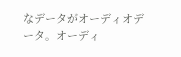なデータがオーディオデータ。オーディ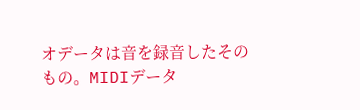オデータは音を録音したそのもの。MIDIデータ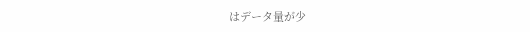はデータ量が少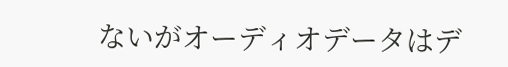ないがオーディオデータはデ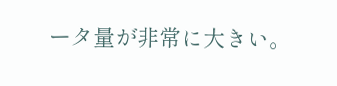ータ量が非常に大きい。